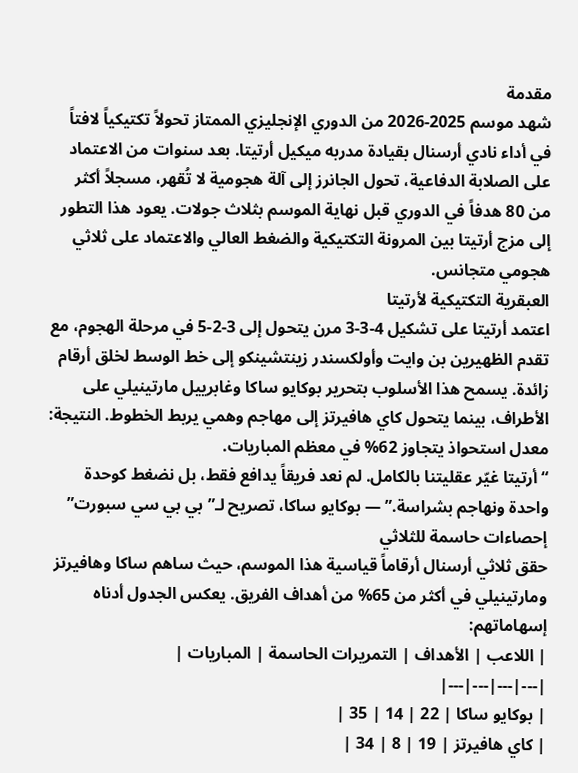مقدمة
شهد موسم 2025-2026 من الدوري الإنجليزي الممتاز تحولاً تكتيكياً لافتاً في أداء نادي أرسنال بقيادة مدربه ميكيل أرتيتا. بعد سنوات من الاعتماد على الصلابة الدفاعية، تحول الجانرز إلى آلة هجومية لا تُقهر، مسجلاً أكثر من 80 هدفاً في الدوري قبل نهاية الموسم بثلاث جولات. يعود هذا التطور إلى مزج أرتيتا بين المرونة التكتيكية والضغط العالي والاعتماد على ثلاثي هجومي متجانس.
العبقرية التكتيكية لأرتيتا
اعتمد أرتيتا على تشكيل 4-3-3 مرن يتحول إلى 3-2-5 في مرحلة الهجوم، مع تقدم الظهيرين بن وايت وأولكسندر زينتشينكو إلى خط الوسط لخلق أرقام زائدة. يسمح هذا الأسلوب بتحرير بوكايو ساكا وغابرييل مارتينيلي على الأطراف، بينما يتحول كاي هافيرتز إلى مهاجم وهمي يربط الخطوط. النتيجة: معدل استحواذ يتجاوز 62% في معظم المباريات.
“أرتيتا غيّر عقليتنا بالكامل. لم نعد فريقاً يدافع فقط، بل نضغط كوحدة واحدة ونهاجم بشراسة.” — بوكايو ساكا، تصريح لـ”بي بي سي سبورت”
إحصاءات حاسمة للثلاثي
حقق ثلاثي أرسنال أرقاماً قياسية هذا الموسم، حيث ساهم ساكا وهافيرتز ومارتينيلي في أكثر من 65% من أهداف الفريق. يعكس الجدول أدناه إسهاماتهم:
| اللاعب | الأهداف | التمريرات الحاسمة | المباريات |
|---|---|---|---|
| بوكايو ساكا | 22 | 14 | 35 |
| كاي هافيرتز | 19 | 8 | 34 |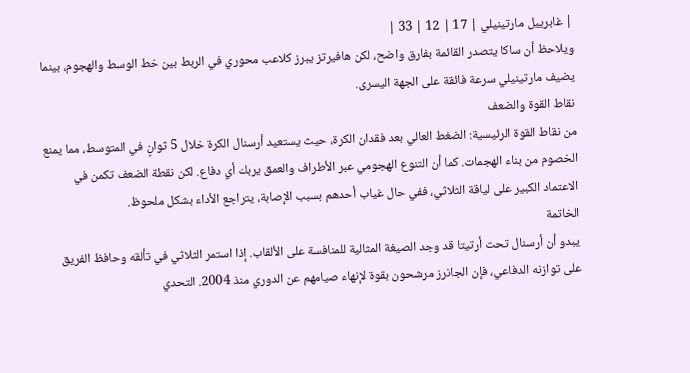| غابرييل مارتينيلي | 17 | 12 | 33 |
ويلاحظ أن ساكا يتصدر القائمة بفارق واضح، لكن هافيرتز يبرز كلاعب محوري في الربط بين خط الوسط والهجوم، بينما يضيف مارتينيلي سرعة فائقة على الجهة اليسرى.
نقاط القوة والضعف
من نقاط القوة الرئيسية: الضغط العالي بعد فقدان الكرة، حيث يستعيد أرسنال الكرة خلال 5 ثوانٍ في المتوسط، مما يمنع الخصوم من بناء الهجمات. كما أن التنوع الهجومي عبر الأطراف والعمق يربك أي دفاع. لكن نقطة الضعف تكمن في الاعتماد الكبير على لياقة الثلاثي، ففي حال غياب أحدهم بسبب الإصابة، يتراجع الأداء بشكل ملحوظ.
الخاتمة
يبدو أن أرسنال تحت أرتيتا قد وجد الصيغة المثالية للمنافسة على الألقاب. إذا استمر الثلاثي في تألقه وحافظ الفريق على توازنه الدفاعي، فإن الجانرز مرشحون بقوة لإنهاء صيامهم عن الدوري منذ 2004. التحدي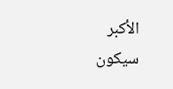الأكبر سيكون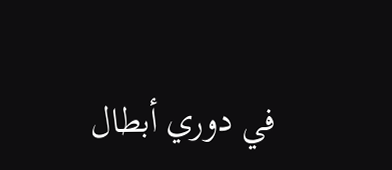في دوري أبطال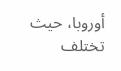أوروبا، حيث تختلف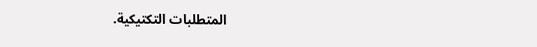المتطلبات التكتيكية.